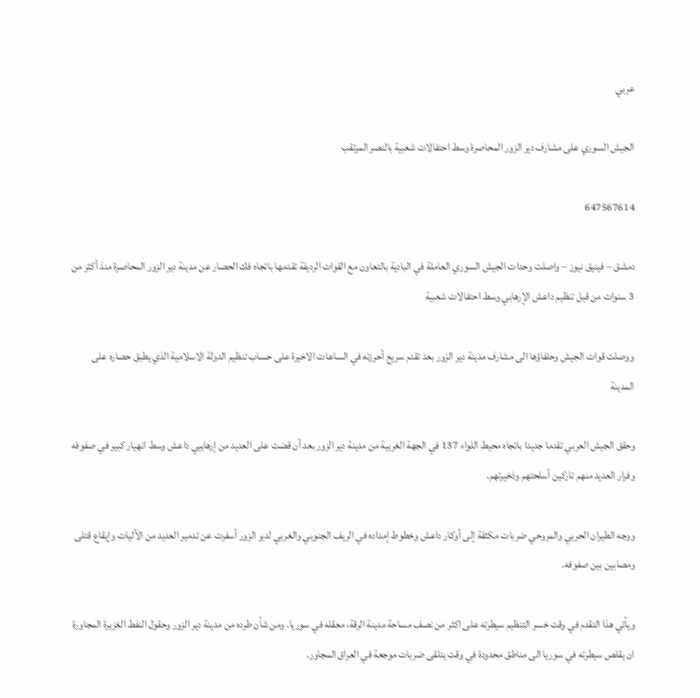عربي

الجيش السوري على مشارف دير الزور المحاصرة وسط احتفالات شعبية بالنصر المرتقب

647567614

دمشق – فينيق نيوز – واصلت وحدات الجيش السوري العاملة في البادية بالتعاون مع القوات الرديفة تقدمها باتجاه فك الحصار عن مدينة دير الزور المحاصرة منذ أكثر من 3 سنوات من قبل تنظيم داعش الإرهابي وسط احتفالات شعبية

ووصلت قوات الجيش وحلفاؤها الى مشارف مدينة دير الزور بعد تقدم سريع أحرزته في الساعات الاخيرة على حساب تنظيم الدولة الاسلامية الذي يطبق حصاره على المدينة

وحقق الجيش العربي تقدما جديدا باتجاه محيط اللواء 137 في الجهة الغربية من مدينة دير الزور بعد أن قضت على العديد من إرهابيي داعش وسط انهيار كبير في صفوفه وفرار العديد منهم تاركين أسلحتهم وذخيرتهم.

ووجه الطيران الحربي والمروحي ضربات مكثفة إلى أوكار داعش وخطوط إمداده في الريف الجنوبي والغربي لدير الزور أسفرت عن تدمير العديد من الآليات وإيقاع قتلى ومصابين بين صفوفه.

ويأتي هذا التقدم في وقت خسر التنظيم سيطرته على اكثر من نصف مساحة مدينة الرقة، معقله في سوريا. ومن شأن طرده من مدينة دير الزور وحقول النفط الغزيرة المجاورة ان يقلص سيطرته في سوريا الى مناطق محدودة في وقت يتلقى ضربات موجعة في العراق المجاور.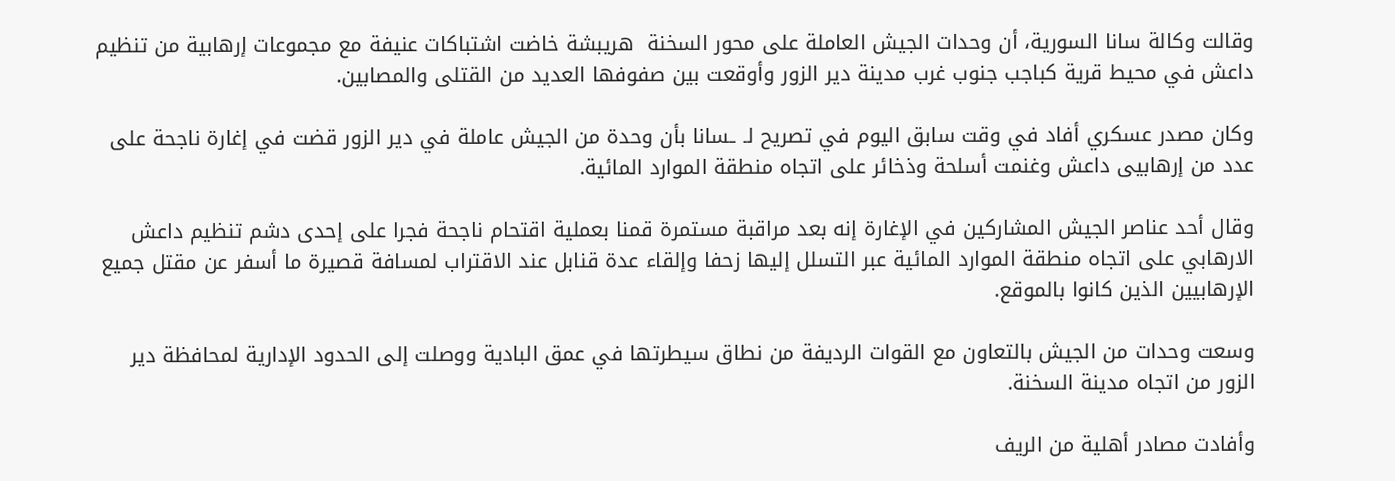وقالت وكالة سانا السورية، أن وحدات الجيش العاملة على محور السخنة  هريبشة خاضت اشتباكات عنيفة مع مجموعات إرهابية من تنظيم داعش في محيط قرية كباجب جنوب غرب مدينة دير الزور وأوقعت بين صفوفها العديد من القتلى والمصابين.

وكان مصدر عسكري أفاد في وقت سابق اليوم في تصريح لـ ـسانا بأن وحدة من الجيش عاملة في دير الزور قضت في إغارة ناجحة على عدد من إرهابيى داعش وغنمت أسلحة وذخائر على اتجاه منطقة الموارد المائية.

وقال أحد عناصر الجيش المشاركين في الإغارة إنه بعد مراقبة مستمرة قمنا بعملية اقتحام ناجحة فجرا على إحدى دشم تنظيم داعش الارهابي على اتجاه منطقة الموارد المائية عبر التسلل إليها زحفا وإلقاء عدة قنابل عند الاقتراب لمسافة قصيرة ما أسفر عن مقتل جميع الإرهابيين الذين كانوا بالموقع.

وسعت وحدات من الجيش بالتعاون مع القوات الرديفة من نطاق سيطرتها في عمق البادية ووصلت إلى الحدود الإدارية لمحافظة دير الزور من اتجاه مدينة السخنة.

وأفادت مصادر أهلية من الريف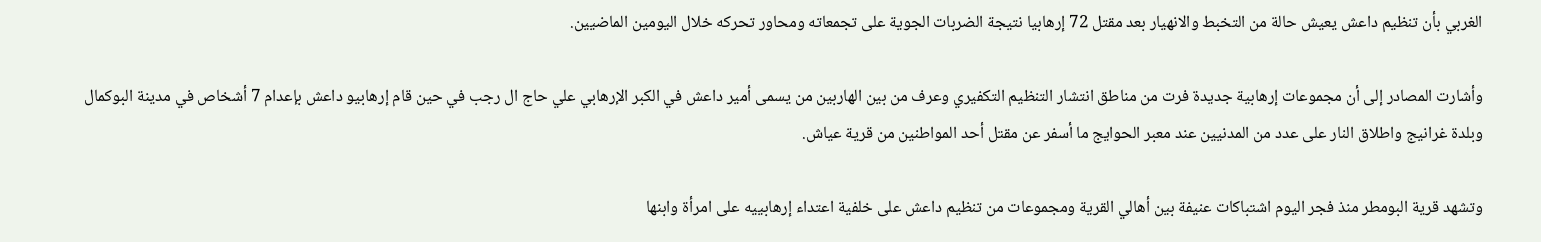الغربي بأن تنظيم داعش يعيش حالة من التخبط والانهيار بعد مقتل 72 إرهابيا نتيجة الضربات الجوية على تجمعاته ومحاور تحركه خلال اليومين الماضيين.

وأشارت المصادر إلى أن مجموعات إرهابية جديدة فرت من مناطق انتشار التنظيم التكفيري وعرف من بين الهاربين من يسمى أمير داعش في الكبر الإرهابي علي حاج ال رجب في حين قام إرهابيو داعش بإعدام 7 أشخاص في مدينة البوكمال وبلدة غرانيج واطلاق النار على عدد من المدنيين عند معبر الحوايج ما أسفر عن مقتل أحد المواطنين من قرية عياش.

وتشهد قرية البومطر منذ فجر اليوم اشتباكات عنيفة بين أهالي القرية ومجموعات من تنظيم داعش على خلفية اعتداء إرهابييه على امرأة وابنها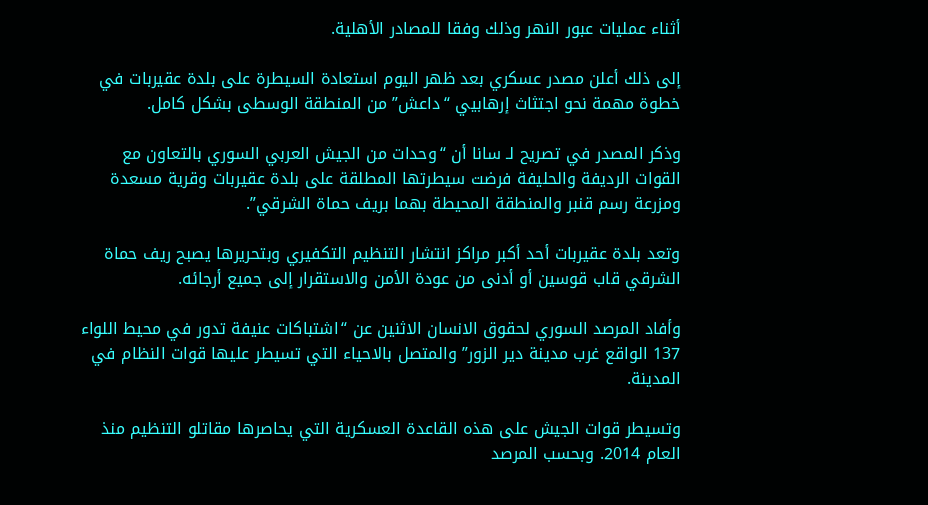أثناء عمليات عبور النهر وذلك وفقا للمصادر الأهلية.

إلى ذلك أعلن مصدر عسكري بعد ظهر اليوم استعادة السيطرة على بلدة عقيربات في خطوة مهمة نحو اجتثاث إرهابيي “داعش” من المنطقة الوسطى بشكل كامل.

وذكر المصدر في تصريح لـ سانا أن “وحدات من الجيش العربي السوري بالتعاون مع القوات الرديفة والحليفة فرضت سيطرتها المطلقة على بلدة عقيربات وقرية مسعدة ومزرعة رسم قنبر والمنطقة المحيطة بهما بريف حماة الشرقي”.

وتعد بلدة عقيربات أحد أكبر مراكز انتشار التنظيم التكفيري وبتحريرها يصبح ريف حماة الشرقي قاب قوسين أو أدنى من عودة الأمن والاستقرار إلى جميع أرجائه.

وأفاد المرصد السوري لحقوق الانسان الاثنين عن “اشتباكات عنيفة تدور في محيط اللواء 137 الواقع غرب مدينة دير الزور” والمتصل بالاحياء التي تسيطر عليها قوات النظام في المدينة.

وتسيطر قوات الجيش على هذه القاعدة العسكرية التي يحاصرها مقاتلو التنظيم منذ العام 2014. وبحسب المرصد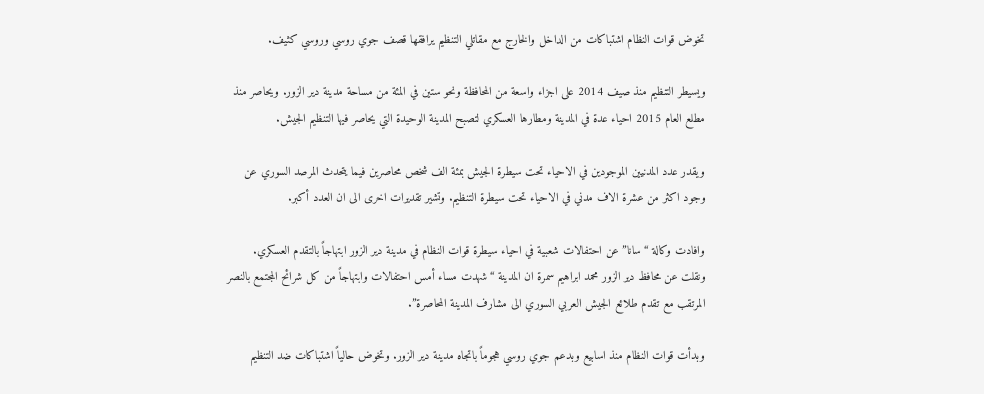تخوض قوات النظام اشتباكات من الداخل والخارج مع مقاتلي التنظيم يرافقها قصف جوي روسي وروسي كثيف.

ويسيطر التنظيم منذ صيف 2014 على اجزاء واسعة من المحافظة ونحو ستين في المئة من مساحة مدينة دير الزور. ويحاصر منذ مطلع العام 2015 احياء عدة في المدينة ومطارها العسكري لتصبح المدينة الوحيدة التي يحاصر فيها التنظيم الجيش.

ويقدر عدد المدنيين الموجودين في الاحياء تحت سيطرة الجيش بمئة الف شخص محاصرين فيما يتحدث المرصد السوري عن وجود اكثر من عشرة الاف مدني في الاحياء تحت سيطرة التنظيم. وتشير تقديرات اخرى الى ان العدد أكبر.

وافادت وكالة “سانا” عن احتفالات شعبية في احياء سيطرة قوات النظام في مدينة دير الزور ابتهاجاً بالتقدم العسكري. ونقلت عن محافظ دير الزور محمد ابراهيم سمرة ان المدينة “شهدت مساء أمس احتفالات وابتهاجاً من كل شرائح المجتمع بالنصر المرتقب مع تقدم طلائع الجيش العربي السوري الى مشارف المدينة المحاصرة”.

وبدأت قوات النظام منذ اسابيع وبدعم جوي روسي هجوماً باتجاه مدينة دير الزور. وتخوض حالياً اشتباكات ضد التنظيم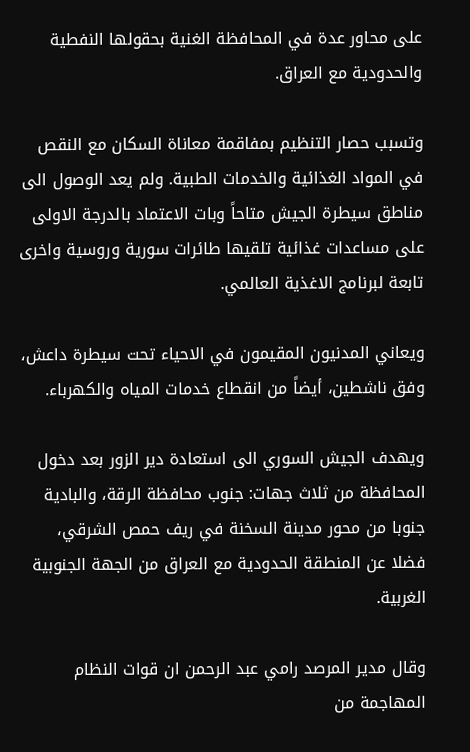على محاور عدة في المحافظة الغنية بحقولها النفطية والحدودية مع العراق.

وتسبب حصار التنظيم بمفاقمة معاناة السكان مع النقص في المواد الغذائية والخدمات الطبية. ولم يعد الوصول الى مناطق سيطرة الجيش متاحاً وبات الاعتماد بالدرجة الاولى على مساعدات غذائية تلقيها طائرات سورية وروسية واخرى تابعة لبرنامج الاغذية العالمي.

ويعاني المدنيون المقيمون في الاحياء تحت سيطرة داعش، وفق ناشطين، أيضاً من انقطاع خدمات المياه والكهرباء.

ويهدف الجيش السوري الى استعادة دير الزور بعد دخول المحافظة من ثلاث جهات: جنوب محافظة الرقة، والبادية جنوبا من محور مدينة السخنة في ريف حمص الشرقي، فضلا عن المنطقة الحدودية مع العراق من الجهة الجنوبية الغربية.

وقال مدير المرصد رامي عبد الرحمن ان قوات النظام المهاجمة من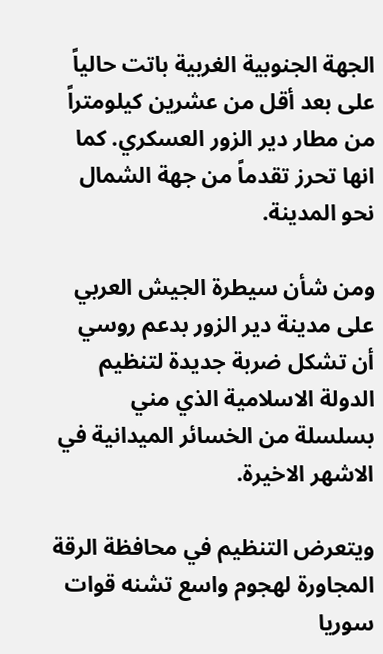الجهة الجنوبية الغربية باتت حالياً على بعد أقل من عشرين كيلومتراً من مطار دير الزور العسكري. كما انها تحرز تقدماً من جهة الشمال نحو المدينة.

ومن شأن سيطرة الجيش العربي على مدينة دير الزور بدعم روسي أن تشكل ضربة جديدة لتنظيم الدولة الاسلامية الذي مني بسلسلة من الخسائر الميدانية في الاشهر الاخيرة.

ويتعرض التنظيم في محافظة الرقة المجاورة لهجوم واسع تشنه قوات سوريا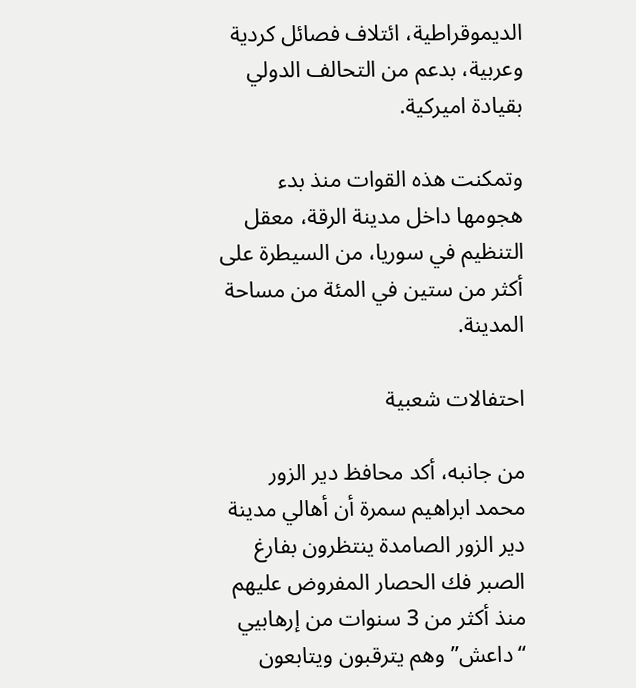الديموقراطية، ائتلاف فصائل كردية وعربية، بدعم من التحالف الدولي بقيادة اميركية.

وتمكنت هذه القوات منذ بدء هجومها داخل مدينة الرقة، معقل التنظيم في سوريا، من السيطرة على أكثر من ستين في المئة من مساحة المدينة.

احتفالات شعبية

من جانبه، أكد محافظ دير الزور محمد ابراهيم سمرة أن أهالي مدينة دير الزور الصامدة ينتظرون بفارغ الصبر فك الحصار المفروض عليهم منذ أكثر من 3 سنوات من إرهابيي “داعش” وهم يترقبون ويتابعون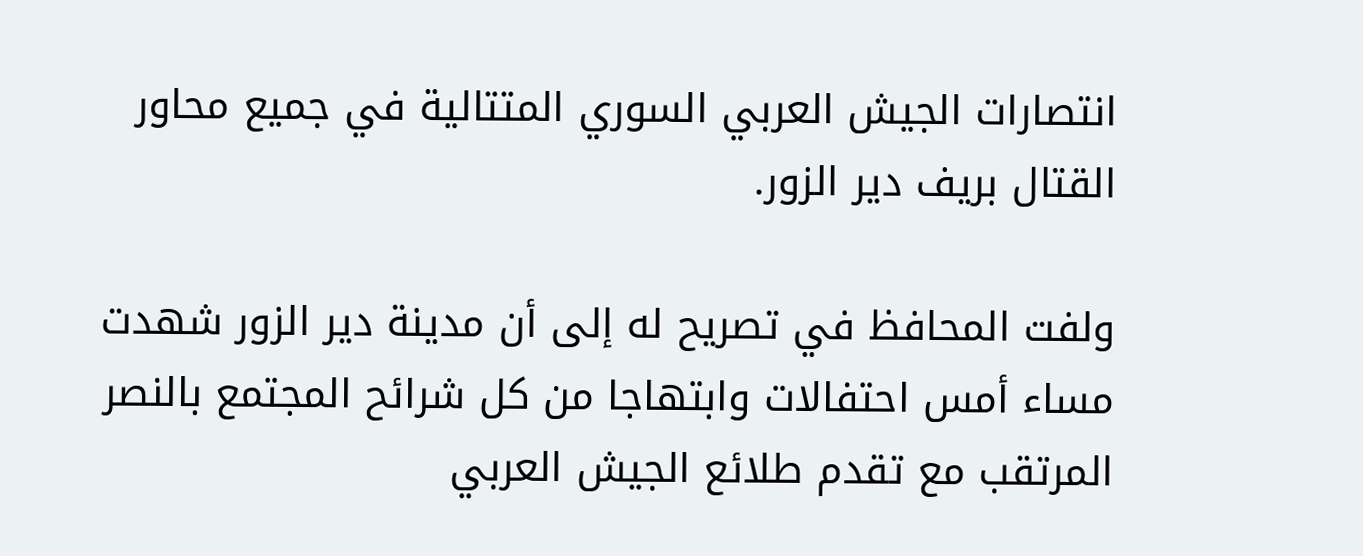انتصارات الجيش العربي السوري المتتالية في جميع محاور القتال بريف دير الزور.

ولفت المحافظ في تصريح له إلى أن مدينة دير الزور شهدت مساء أمس احتفالات وابتهاجا من كل شرائح المجتمع بالنصر المرتقب مع تقدم طلائع الجيش العربي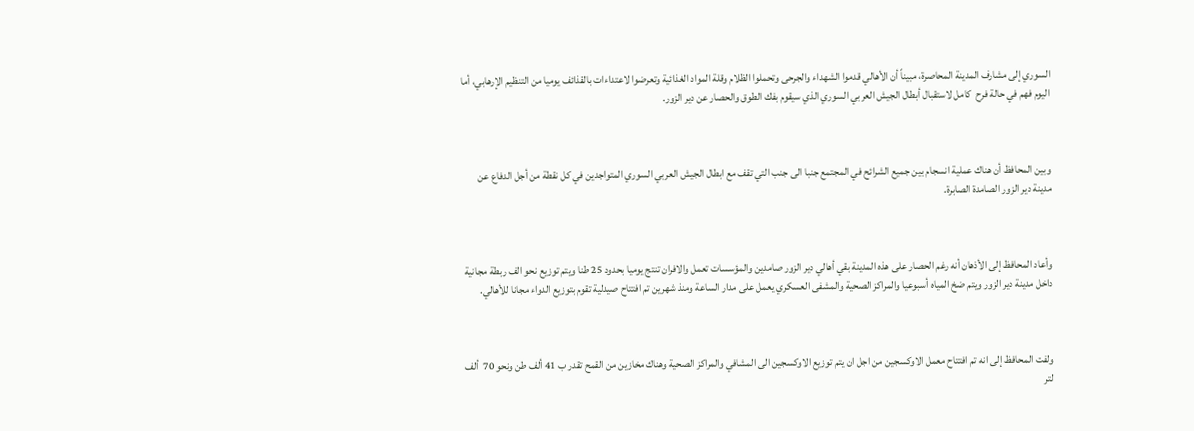السوري إلى مشارف المدينة المحاصرة، مبيناً أن الأهالي قدموا الشهداء والجرحى وتحملوا الظلام وقلة المواد الغذائية وتعرضوا لاعتداءات بالقذائف يوميا من التنظيم الإرهابي، أما اليوم فهم في حالة فرح  كامل لاستقبال أبطال الجيش العربي السوري الذي سيقوم بفك الطوق والحصار عن دير الزور.



وبين المحافظ أن هناك عملية انسجام بين جميع الشرائح في المجتمع جنبا الى جنب التي تقف مع ابطال الجيش العربي السوري المتواجدين في كل نقطة من أجل الدفاع عن مدينة دير الزور الصامدة الصابرة.



وأعاد المحافظ إلى الأذهان أنه رغم الحصار على هذه المدينة بقي أهالي دير الزور صامدين والمؤسسات تعمل والافران تنتج يوميا بحدود 25 طنا ويتم توزيع نحو الف ربطة مجانية داخل مدينة دير الزور ويتم ضخ المياه أسبوعيا والمراكز الصحية والمشفى العسكري يعمل على مدار الساعة ومنذ شهرين تم افتتاح صيدلية تقوم بتوزيع الدواء مجانا للأهالي.



ولفت المحافظ إلى انه تم افتتاح معمل الاوكسجين من اجل ان يتم توزيع الاوكسجين الى المشافي والمراكز الصحية وهناك مخازين من القمح تقدر ب 41 ألف طن ونحو 70  ألف لتر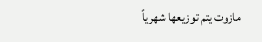مازوت يتم توزيعها شهرياً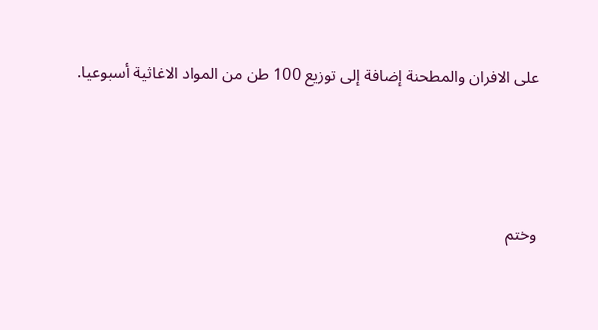على الافران والمطحنة إضافة إلى توزيع 100 طن من المواد الاغاثية أسبوعيا.



وختم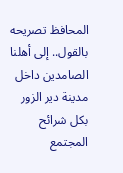المحافظ تصريحه بالقول.. إلى أهلنا الصامدين داخل مدينة دير الزور بكل شرائح المجتمع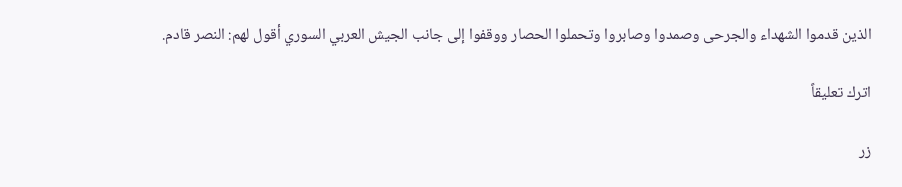الذين قدموا الشهداء والجرحى وصمدوا وصابروا وتحملوا الحصار ووقفوا إلى جانب الجيش العربي السوري أقول لهم: النصر قادم.

اترك تعليقاً

زر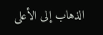الذهاب إلى الأعلى